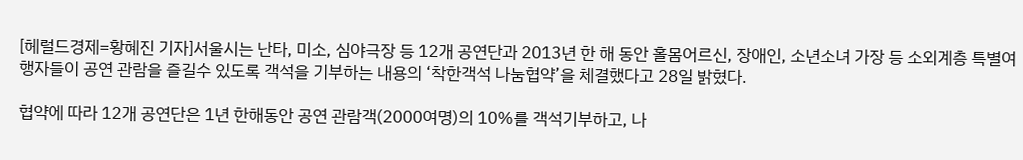[헤럴드경제=황혜진 기자]서울시는 난타, 미소, 심야극장 등 12개 공연단과 2013년 한 해 동안 홀몸어르신, 장애인, 소년소녀 가장 등 소외계층 특별여행자들이 공연 관람을 즐길수 있도록 객석을 기부하는 내용의 ‘착한객석 나눔협약’을 체결했다고 28일 밝혔다.

협약에 따라 12개 공연단은 1년 한해동안 공연 관람객(2000여명)의 10%를 객석기부하고, 나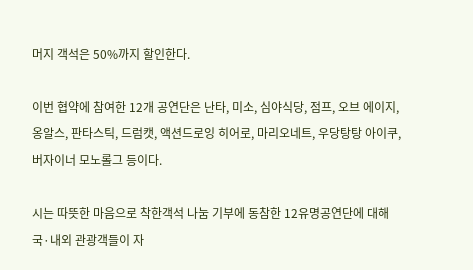머지 객석은 50%까지 할인한다.

이번 협약에 참여한 12개 공연단은 난타, 미소, 심야식당, 점프, 오브 에이지, 옹알스, 판타스틱, 드럼캣, 액션드로잉 히어로, 마리오네트, 우당탕탕 아이쿠, 버자이너 모노롤그 등이다.

시는 따뜻한 마음으로 착한객석 나눔 기부에 동참한 12유명공연단에 대해 국·내외 관광객들이 자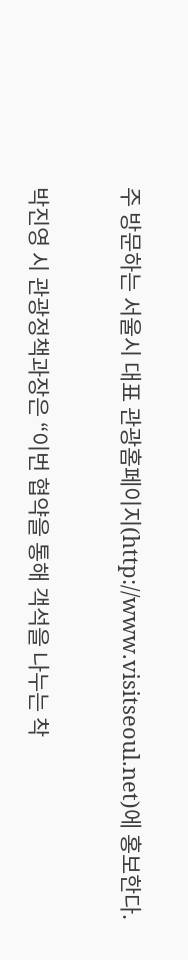주 방문하는 서울시 대표 관광홈페이지(http://www.visitseoul.net)에 홍보한다.

박진영 시 관광정책과장은 “이번 협약을 통해 객석을 나누는 착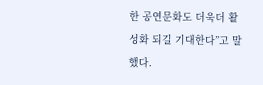한 공연문화도 더욱더 활성화 되길 기대한다”고 말했다.